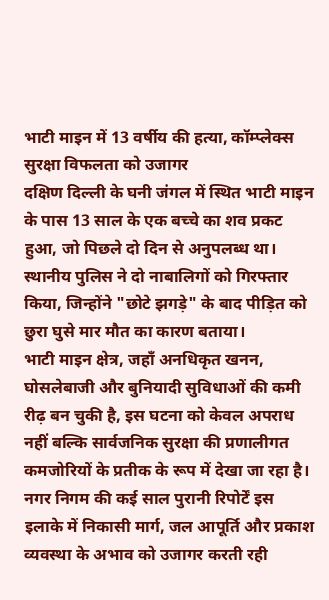भाटी माइन में 13 वर्षीय की हत्या, कॉम्प्लेक्स सुरक्षा विफलता को उजागर
दक्षिण दिल्ली के घनी जंगल में स्थित भाटी माइन के पास 13 साल के एक बच्चे का शव प्रकट हुआ, जो पिछले दो दिन से अनुपलब्ध था। स्थानीय पुलिस ने दो नाबालिगों को गिरफ्तार किया, जिन्होंने "छोटे झगड़े" के बाद पीड़ित को छुरा घुसे मार मौत का कारण बताया।
भाटी माइन क्षेत्र, जहाँ अनधिकृत खनन, घोसलेबाजी और बुनियादी सुविधाओं की कमी रीढ़ बन चुकी है, इस घटना को केवल अपराध नहीं बल्कि सार्वजनिक सुरक्षा की प्रणालीगत कमजोरियों के प्रतीक के रूप में देखा जा रहा है। नगर निगम की कई साल पुरानी रिपोर्टें इस इलाके में निकासी मार्ग, जल आपूर्ति और प्रकाश व्यवस्था के अभाव को उजागर करती रही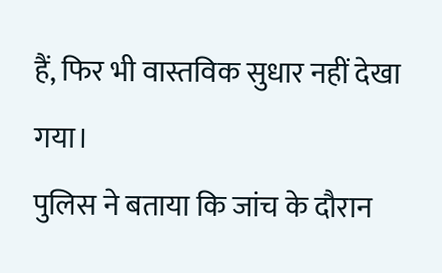हैं, फिर भी वास्तविक सुधार नहीं देखा गया।
पुलिस ने बताया कि जांच के दौरान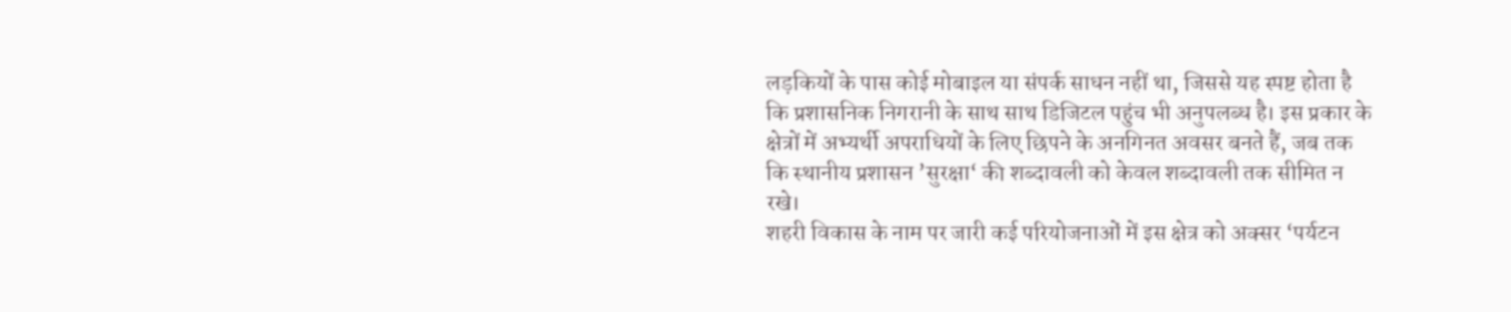लड़कियों के पास कोई मोबाइल या संपर्क साधन नहीं था, जिससे यह स्पष्ट होता है कि प्रशासनिक निगरानी के साथ साथ डिजिटल पहुंच भी अनुपलब्ध है। इस प्रकार के क्षेत्रों में अभ्यर्थी अपराधियों के लिए छिपने के अनगिनत अवसर बनते हैं, जब तक कि स्थानीय प्रशासन ’सुरक्षा‘ की शब्दावली को केवल शब्दावली तक सीमित न रखे।
शहरी विकास के नाम पर जारी कई परियोजनाओं में इस क्षेत्र को अक्सर ‘पर्यटन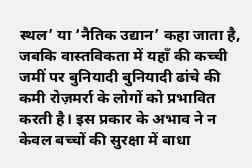स्थल’ या ‘नैतिक उद्यान’ कहा जाता है, जबकि वास्तविकता में यहाँ की कच्ची जमीं पर बुनियादी बुनियादी ढांचे की कमी रोज़मर्रा के लोगों को प्रभावित करती है। इस प्रकार के अभाव ने न केवल बच्चों की सुरक्षा में बाधा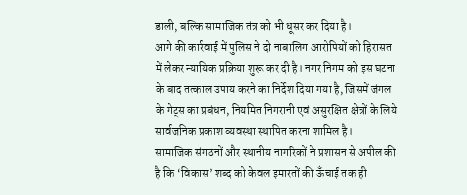डाली, बल्कि सामाजिक तंत्र को भी धूसर कर दिया है।
आगे की कार्रवाई में पुलिस ने दो नाबालिग आरोपियों को हिरासत में लेकर न्यायिक प्रक्रिया शुरू कर दी है। नगर निगम को इस घटना के बाद तत्काल उपाय करने का निर्देश दिया गया है, जिसमें जंगल के गेट्स का प्रबंधन, नियमित निगरानी एवं असुरक्षित क्षेत्रों के लिये सार्वजनिक प्रकाश व्यवस्था स्थापित करना शामिल है।
सामाजिक संगठनों और स्थानीय नागरिकों ने प्रशासन से अपील की है कि ‘विकास’ शब्द को केवल इमारतों की ऊँचाई तक ही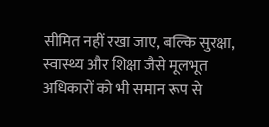सीमित नहीं रखा जाए, बल्कि सुरक्षा, स्वास्थ्य और शिक्षा जैसे मूलभूत अधिकारों को भी समान रूप से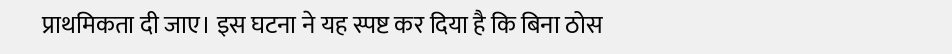प्राथमिकता दी जाए। इस घटना ने यह स्पष्ट कर दिया है कि बिना ठोस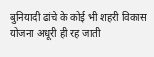बुनियादी ढांचे के कोई भी शहरी विकास योजना अधूरी ही रह जाती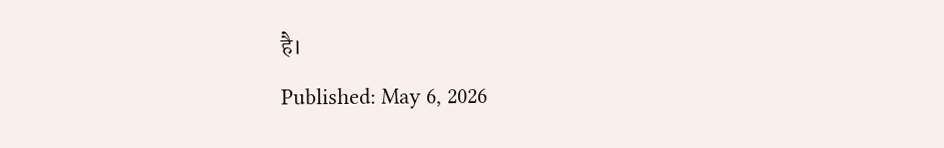है।
Published: May 6, 2026